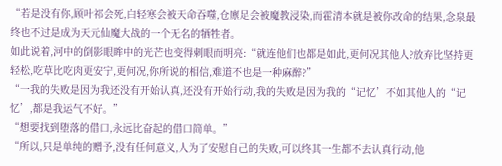“若是没有你,顾叶祁会死,白轻寒会被天命吞噬,仓廪足会被魔教浸染,而霍清本就是被你改命的结果,念泉最终也不过是成为天元仙魔大战的一个无名的牺牲者。
如此说着,河中的倒影眼眸中的光芒也变得刺眼而明亮:“就连他们也都是如此,更何况其他人?放弃比坚持更轻松,吃草比吃肉更安宁,更何况,你所说的相信,难道不也是一种麻醉?”
“一我的失败是因为我还没有开始认真,还没有开始行动,我的失败是因为我的“记忆’不如其他人的“记忆’,都是我运气不好。”
“想要找到堕落的借口,永远比奋起的借口简单。”
“所以,只是单纯的赠予,没有任何意义,人为了安慰自己的失败,可以终其一生都不去认真行动,他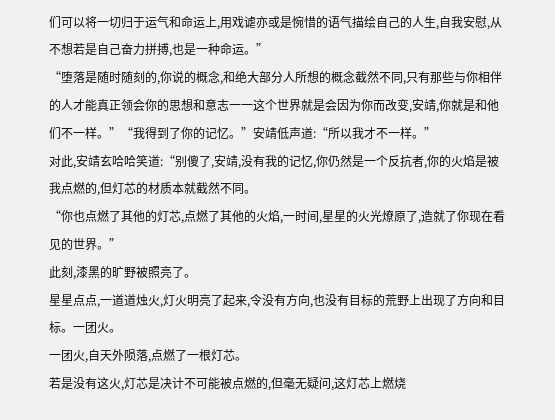们可以将一切归于运气和命运上,用戏谑亦或是惋惜的语气描绘自己的人生,自我安慰,从不想若是自己奋力拼搏,也是一种命运。”
“堕落是随时随刻的,你说的概念,和绝大部分人所想的概念截然不同,只有那些与你相伴的人才能真正领会你的思想和意志一一这个世界就是会因为你而改变,安靖,你就是和他们不一样。”“我得到了你的记忆。”安靖低声道:“所以我才不一样。”
对此,安靖玄哈哈笑道:“别傻了,安靖,没有我的记忆,你仍然是一个反抗者,你的火焰是被我点燃的,但灯芯的材质本就截然不同。
“你也点燃了其他的灯芯,点燃了其他的火焰,一时间,星星的火光燎原了,造就了你现在看见的世界。”
此刻,漆黑的旷野被照亮了。
星星点点,一道道烛火,灯火明亮了起来,令没有方向,也没有目标的荒野上出现了方向和目标。一团火。
一团火,自天外陨落,点燃了一根灯芯。
若是没有这火,灯芯是决计不可能被点燃的,但毫无疑问,这灯芯上燃烧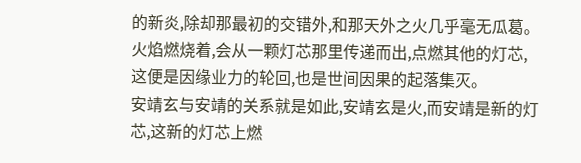的新炎,除却那最初的交错外,和那天外之火几乎毫无瓜葛。
火焰燃烧着,会从一颗灯芯那里传递而出,点燃其他的灯芯,这便是因缘业力的轮回,也是世间因果的起落集灭。
安靖玄与安靖的关系就是如此,安靖玄是火,而安靖是新的灯芯,这新的灯芯上燃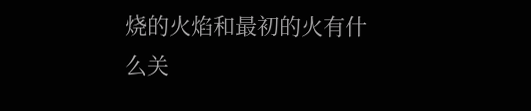烧的火焰和最初的火有什么关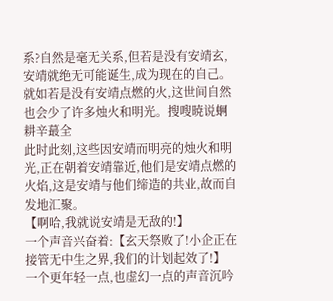系?自然是毫无关系,但若是没有安靖玄,安靖就绝无可能诞生,成为现在的自己。就如若是没有安靖点燃的火,这世间自然也会少了许多烛火和明光。搜嗖暁说蛧 耕辛蕞全
此时此刻,这些因安靖而明亮的烛火和明光,正在朝着安靖靠近,他们是安靖点燃的火焰,这是安靖与他们缔造的共业,故而自发地汇聚。
【啊哈,我就说安靖是无敌的!】
一个声音兴奋着:【玄天祭败了!小企正在接管无中生之界,我们的计划起效了!】
一个更年轻一点,也虚幻一点的声音沉吟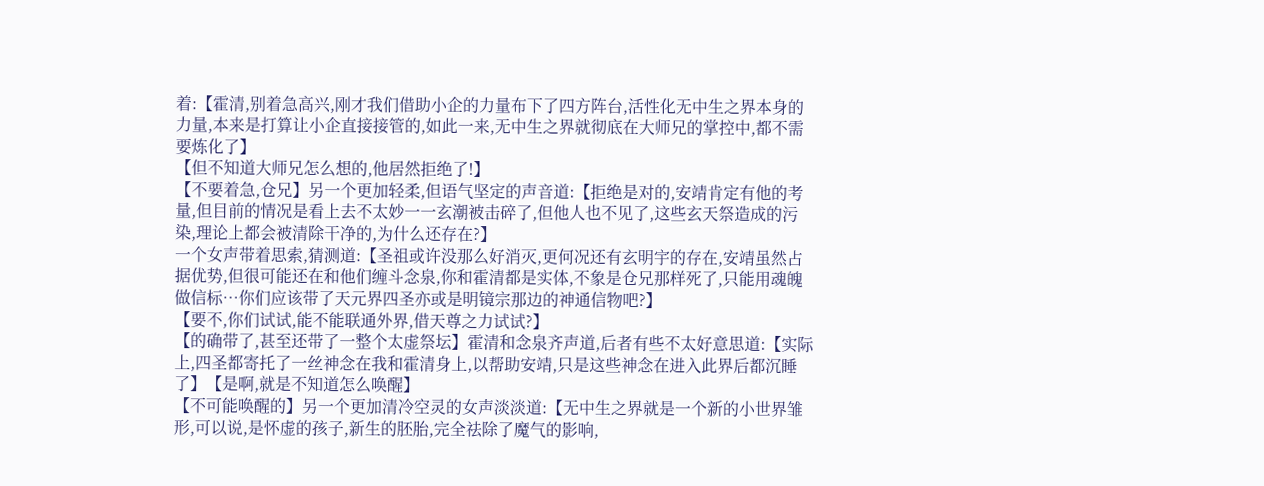着:【霍清,别着急高兴,刚才我们借助小企的力量布下了四方阵台,活性化无中生之界本身的力量,本来是打算让小企直接接管的,如此一来,无中生之界就彻底在大师兄的掌控中,都不需要炼化了】
【但不知道大师兄怎么想的,他居然拒绝了!】
【不要着急,仓兄】另一个更加轻柔,但语气坚定的声音道:【拒绝是对的,安靖肯定有他的考量,但目前的情况是看上去不太妙一一玄潮被击碎了,但他人也不见了,这些玄天祭造成的污染,理论上都会被清除干净的,为什么还存在?】
一个女声带着思索,猜测道:【圣祖或许没那么好消灭,更何况还有玄明宇的存在,安靖虽然占据优势,但很可能还在和他们缠斗念泉,你和霍清都是实体,不象是仓兄那样死了,只能用魂魄做信标…你们应该带了天元界四圣亦或是明镜宗那边的神通信物吧?】
【要不,你们试试,能不能联通外界,借天尊之力试试?】
【的确带了,甚至还带了一整个太虚祭坛】霍清和念泉齐声道,后者有些不太好意思道:【实际上,四圣都寄托了一丝神念在我和霍清身上,以帮助安靖,只是这些神念在进入此界后都沉睡了】【是啊,就是不知道怎么唤醒】
【不可能唤醒的】另一个更加清冷空灵的女声淡淡道:【无中生之界就是一个新的小世界雏形,可以说,是怀虚的孩子,新生的胚胎,完全祛除了魔气的影响,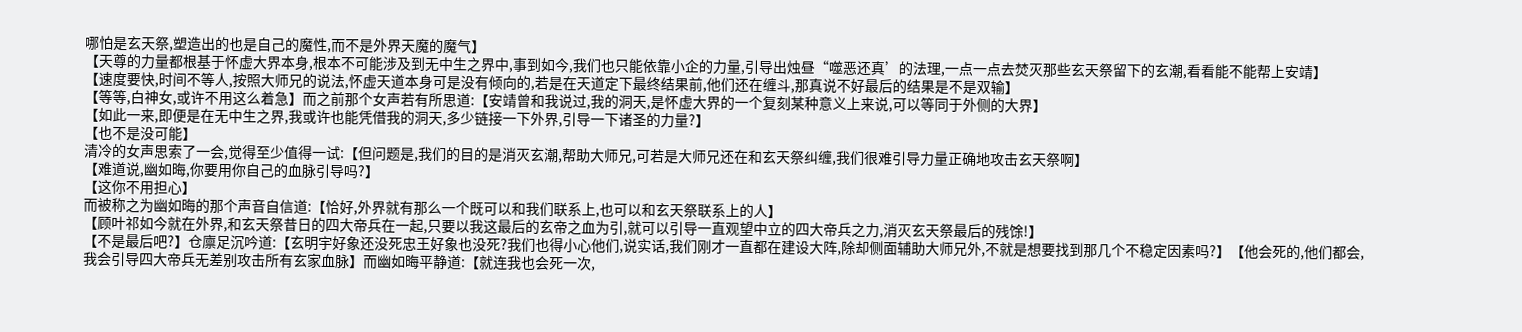哪怕是玄天祭,塑造出的也是自己的魔性,而不是外界天魔的魔气】
【天尊的力量都根基于怀虚大界本身,根本不可能涉及到无中生之界中,事到如今,我们也只能依靠小企的力量,引导出烛昼“噬恶还真’的法理,一点一点去焚灭那些玄天祭留下的玄潮,看看能不能帮上安靖】
【速度要快,时间不等人,按照大师兄的说法,怀虚天道本身可是没有倾向的,若是在天道定下最终结果前,他们还在缠斗,那真说不好最后的结果是不是双输】
【等等,白神女,或许不用这么着急】而之前那个女声若有所思道:【安靖曾和我说过,我的洞天,是怀虚大界的一个复刻某种意义上来说,可以等同于外侧的大界】
【如此一来,即便是在无中生之界,我或许也能凭借我的洞天,多少链接一下外界,引导一下诸圣的力量?】
【也不是没可能】
清冷的女声思索了一会,觉得至少值得一试:【但问题是,我们的目的是消灭玄潮,帮助大师兄,可若是大师兄还在和玄天祭纠缠,我们很难引导力量正确地攻击玄天祭啊】
【难道说,幽如晦,你要用你自己的血脉引导吗?】
【这你不用担心】
而被称之为幽如晦的那个声音自信道:【恰好,外界就有那么一个既可以和我们联系上,也可以和玄天祭联系上的人】
【顾叶祁如今就在外界,和玄天祭昔日的四大帝兵在一起,只要以我这最后的玄帝之血为引,就可以引导一直观望中立的四大帝兵之力,消灭玄天祭最后的残馀!】
【不是最后吧?】仓廪足沉吟道:【玄明宇好象还没死忠王好象也没死?我们也得小心他们,说实话,我们刚才一直都在建设大阵,除却侧面辅助大师兄外,不就是想要找到那几个不稳定因素吗?】【他会死的,他们都会,我会引导四大帝兵无差别攻击所有玄家血脉】而幽如晦平静道:【就连我也会死一次,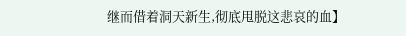继而借着洞天新生,彻底甩脱这悲哀的血】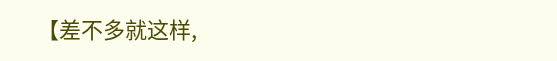【差不多就这样,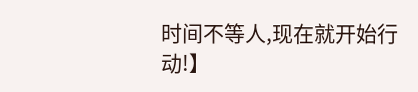时间不等人,现在就开始行动!】